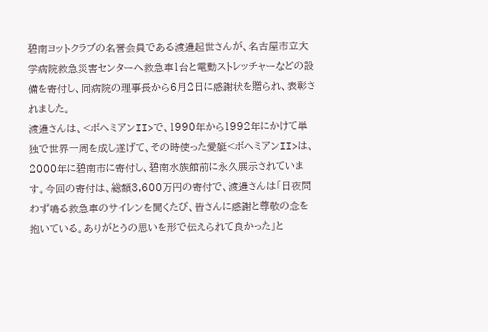碧南ヨットクラブの名誉会員である渡邉起世さんが、名古屋市立大学病院救急災害センターへ救急車1台と電動ストレッチャーなどの設備を寄付し、同病院の理事長から6月2日に感謝状を贈られ、表彰されました。
渡邉さんは、<ボヘミアンII>で、1990年から1992年にかけて単独で世界一周を成し遂げて、その時使った愛艇<ボヘミアンII>は、2000年に碧南市に寄付し、碧南水族館前に永久展示されています。今回の寄付は、総額3,600万円の寄付で、渡邉さんは「日夜問わず鳴る救急車のサイレンを聞くたび、皆さんに感謝と尊敬の念を抱いている。ありがとうの思いを形で伝えられて良かった」と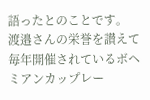語ったとのことです。
渡邉さんの栄誉を讃えて毎年開催されているボヘミアンカップレー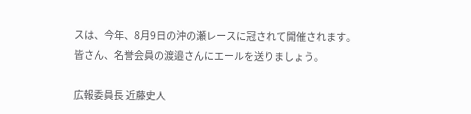スは、今年、8月9日の沖の瀬レースに冠されて開催されます。
皆さん、名誉会員の渡邉さんにエールを送りましょう。

広報委員長 近藤史人